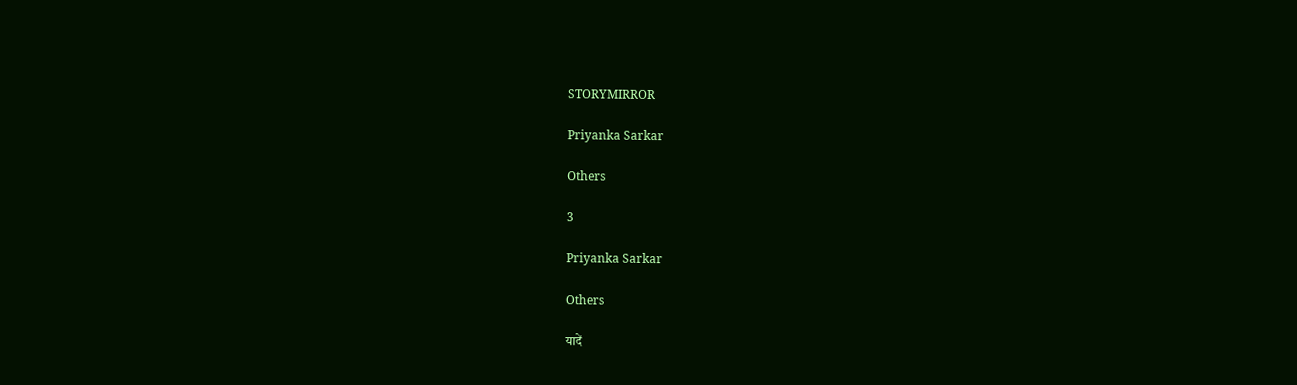STORYMIRROR

Priyanka Sarkar

Others

3

Priyanka Sarkar

Others

यादें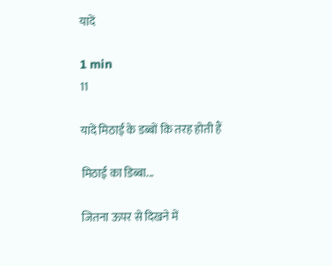यादें

1 min
11

यादें मिठाई के डब्बों कि तरह होती हैं

मिठाई का डिब्बा...

जितना ऊपर से दिखने में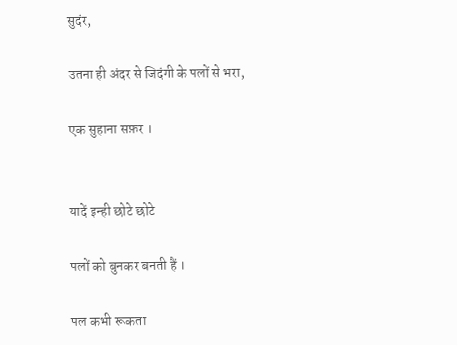सुदंर,

उतना ही अंदर से जिदंगी के पलों से भरा,

एक सुहाना सफ़र ।


यादें इन्ही छोटे छोटे

पलों को बुनकर बनती हैं ।

पल कभी रूकता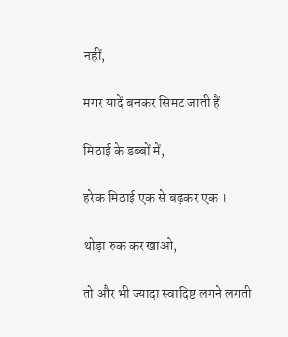नहीं,

मगर यादें बनकर सिमट जाती हैं

मिठाई के डब्बों में,

हरेक मिठाई एक से बढ़कर एक ।

थोड़ा रुक कर खाओ,

तो और भी ज्यादा स्वादिष्ट लगने लगती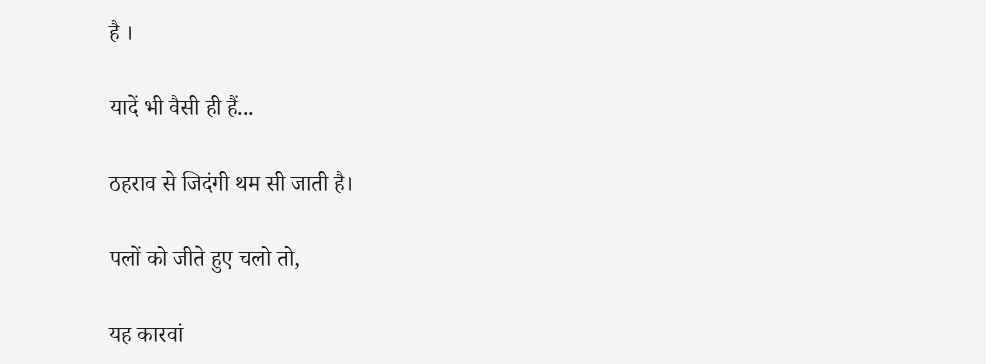है ।

यादें भी वैसी ही हैं...

ठहराव से जिदंगी थम सी जाती है।

पलों को जीते हुए चलो तो,

यह कारवां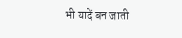भी यादें बन जाती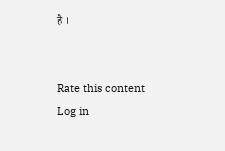है ।


Rate this content
Log in